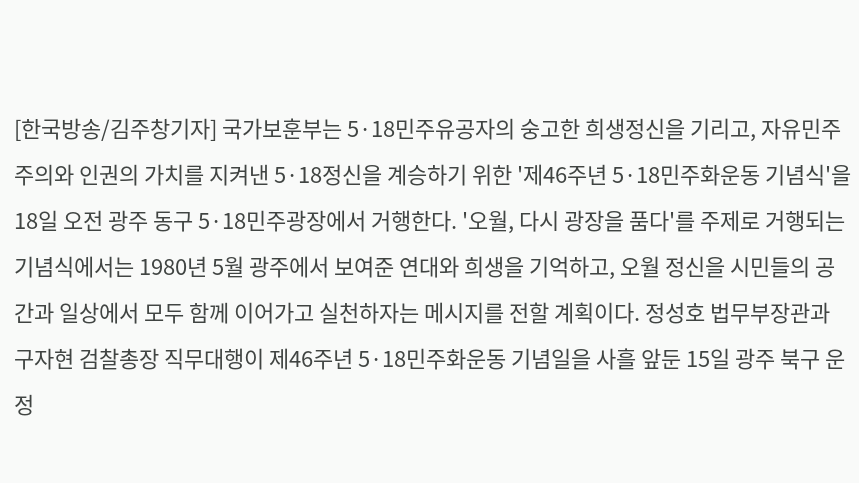[한국방송/김주창기자] 국가보훈부는 5·18민주유공자의 숭고한 희생정신을 기리고, 자유민주주의와 인권의 가치를 지켜낸 5·18정신을 계승하기 위한 '제46주년 5·18민주화운동 기념식'을 18일 오전 광주 동구 5·18민주광장에서 거행한다. '오월, 다시 광장을 품다'를 주제로 거행되는 기념식에서는 1980년 5월 광주에서 보여준 연대와 희생을 기억하고, 오월 정신을 시민들의 공간과 일상에서 모두 함께 이어가고 실천하자는 메시지를 전할 계획이다. 정성호 법무부장관과 구자현 검찰총장 직무대행이 제46주년 5·18민주화운동 기념일을 사흘 앞둔 15일 광주 북구 운정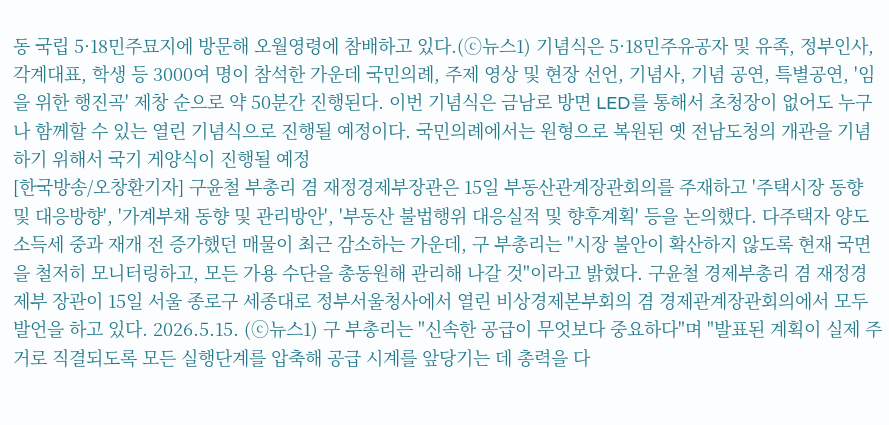동 국립 5·18민주묘지에 방문해 오월영령에 참배하고 있다.(ⓒ뉴스1) 기념식은 5·18민주유공자 및 유족, 정부인사, 각계대표, 학생 등 3000여 명이 참석한 가운데 국민의례, 주제 영상 및 현장 선언, 기념사, 기념 공연, 특별공연, '임을 위한 행진곡' 제창 순으로 약 50분간 진행된다. 이번 기념식은 금남로 방면 LED를 통해서 초청장이 없어도 누구나 함께할 수 있는 열린 기념식으로 진행될 예정이다. 국민의례에서는 원형으로 복원된 옛 전남도청의 개관을 기념하기 위해서 국기 게양식이 진행될 예정
[한국방송/오창환기자] 구윤철 부총리 겸 재정경제부장관은 15일 부동산관계장관회의를 주재하고 '주택시장 동향 및 대응방향', '가계부채 동향 및 관리방안', '부동산 불법행위 대응실적 및 향후계획' 등을 논의했다. 다주택자 양도소득세 중과 재개 전 증가했던 매물이 최근 감소하는 가운데, 구 부총리는 "시장 불안이 확산하지 않도록 현재 국면을 철저히 모니터링하고, 모든 가용 수단을 총동원해 관리해 나갈 것"이라고 밝혔다. 구윤철 경제부총리 겸 재정경제부 장관이 15일 서울 종로구 세종대로 정부서울청사에서 열린 비상경제본부회의 겸 경제관계장관회의에서 모두 발언을 하고 있다. 2026.5.15. (ⓒ뉴스1) 구 부총리는 "신속한 공급이 무엇보다 중요하다"며 "발표된 계획이 실제 주거로 직결되도록 모든 실행단계를 압축해 공급 시계를 앞당기는 데 총력을 다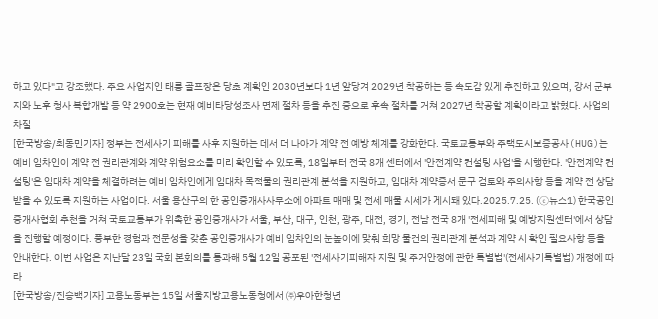하고 있다"고 강조했다. 주요 사업지인 태릉 골프장은 당초 계획인 2030년보다 1년 앞당겨 2029년 착공하는 등 속도감 있게 추진하고 있으며, 강서 군부지와 노후 청사 복합개발 등 약 2900호는 현재 예비타당성조사 면제 절차 등을 추진 중으로 후속 절차를 거쳐 2027년 착공할 계획이라고 밝혔다. 사업의 차질
[한국방송/최동민기자] 정부는 전세사기 피해를 사후 지원하는 데서 더 나아가 계약 전 예방 체계를 강화한다. 국토교통부와 주택도시보증공사(HUG)는 예비 임차인이 계약 전 권리관계와 계약 위험요소를 미리 확인할 수 있도록, 18일부터 전국 8개 센터에서 '안전계약 컨설팅 사업'을 시행한다. '안전계약 컨설팅'은 임대차 계약을 체결하려는 예비 임차인에게 임대차 목적물의 권리관계 분석을 지원하고, 임대차 계약증서 문구 검토와 주의사항 등을 계약 전 상담받을 수 있도록 지원하는 사업이다. 서울 용산구의 한 공인중개사사무소에 아파트 매매 및 전세 매물 시세가 게시돼 있다.2025.7.25. (ⓒ뉴스1) 한국공인중개사협회 추천을 거쳐 국토교통부가 위촉한 공인중개사가 서울, 부산, 대구, 인천, 광주, 대전, 경기, 전남 전국 8개 '전세피해 및 예방지원센터'에서 상담을 진행할 예정이다. 풍부한 경험과 전문성을 갖춘 공인중개사가 예비 임차인의 눈높이에 맞춰 희망 물건의 권리관계 분석과 계약 시 확인 필요사항 등을 안내한다. 이번 사업은 지난달 23일 국회 본회의를 통과해 5월 12일 공포된 '전세사기피해자 지원 및 주거안정에 관한 특별법'(전세사기특별법) 개정에 따라
[한국방송/진승백기자] 고용노동부는 15일 서울지방고용노동청에서 ㈜우아한청년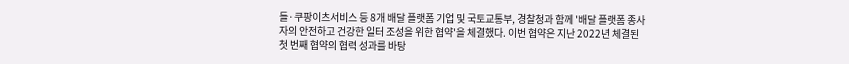들·쿠팡이츠서비스 등 8개 배달 플랫폼 기업 및 국토교통부, 경찰청과 함께 '배달 플랫폼 종사자의 안전하고 건강한 일터 조성을 위한 협약'을 체결했다. 이번 협약은 지난 2022년 체결된 첫 번째 협약의 협력 성과를 바탕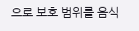으로 보호 범위를 음식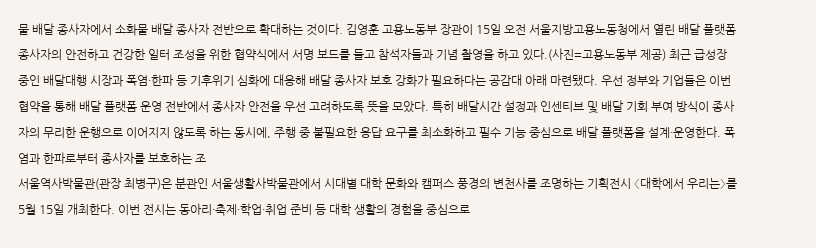물 배달 종사자에서 소화물 배달 종사자 전반으로 확대하는 것이다. 김영훈 고용노동부 장관이 15일 오전 서울지방고용노동청에서 열린 배달 플랫폼 종사자의 안전하고 건강한 일터 조성을 위한 협약식에서 서명 보드를 들고 참석자들과 기념 촬영을 하고 있다.(사진=고용노동부 제공) 최근 급성장 중인 배달대행 시장과 폭염·한파 등 기후위기 심화에 대응해 배달 종사자 보호 강화가 필요하다는 공감대 아래 마련됐다. 우선 정부와 기업들은 이번 협약을 통해 배달 플랫폼 운영 전반에서 종사자 안전을 우선 고려하도록 뜻을 모았다. 특히 배달시간 설정과 인센티브 및 배달 기회 부여 방식이 종사자의 무리한 운행으로 이어지지 않도록 하는 동시에, 주행 중 불필요한 응답 요구를 최소화하고 필수 기능 중심으로 배달 플랫폼을 설계·운영한다. 폭염과 한파로부터 종사자를 보호하는 조
서울역사박물관(관장 최병구)은 분관인 서울생활사박물관에서 시대별 대학 문화와 캠퍼스 풍경의 변천사를 조명하는 기획전시 〈대학에서 우리는〉를 5월 15일 개최한다. 이번 전시는 동아리·축제·학업·취업 준비 등 대학 생활의 경험을 중심으로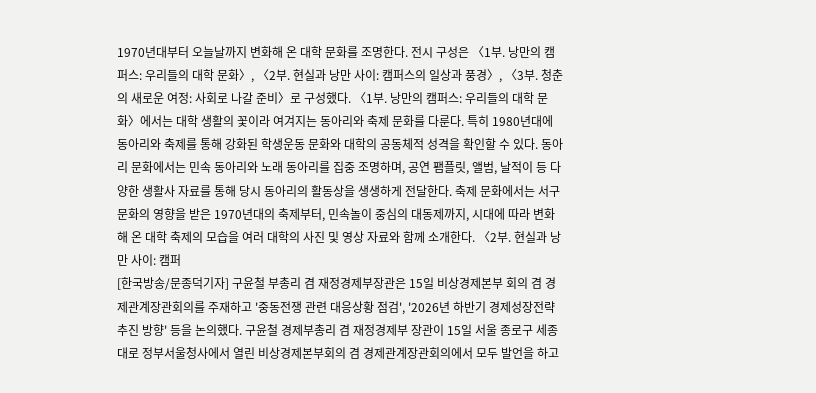1970년대부터 오늘날까지 변화해 온 대학 문화를 조명한다. 전시 구성은 〈1부. 낭만의 캠퍼스: 우리들의 대학 문화〉, 〈2부. 현실과 낭만 사이: 캠퍼스의 일상과 풍경〉, 〈3부. 청춘의 새로운 여정: 사회로 나갈 준비〉로 구성했다. 〈1부. 낭만의 캠퍼스: 우리들의 대학 문화〉에서는 대학 생활의 꽃이라 여겨지는 동아리와 축제 문화를 다룬다. 특히 1980년대에 동아리와 축제를 통해 강화된 학생운동 문화와 대학의 공동체적 성격을 확인할 수 있다. 동아리 문화에서는 민속 동아리와 노래 동아리를 집중 조명하며, 공연 팸플릿, 앨범, 날적이 등 다양한 생활사 자료를 통해 당시 동아리의 활동상을 생생하게 전달한다. 축제 문화에서는 서구문화의 영향을 받은 1970년대의 축제부터, 민속놀이 중심의 대동제까지, 시대에 따라 변화해 온 대학 축제의 모습을 여러 대학의 사진 및 영상 자료와 함께 소개한다. 〈2부. 현실과 낭만 사이: 캠퍼
[한국방송/문종덕기자] 구윤철 부총리 겸 재정경제부장관은 15일 비상경제본부 회의 겸 경제관계장관회의를 주재하고 '중동전쟁 관련 대응상황 점검', '2026년 하반기 경제성장전략 추진 방향' 등을 논의했다. 구윤철 경제부총리 겸 재정경제부 장관이 15일 서울 종로구 세종대로 정부서울청사에서 열린 비상경제본부회의 겸 경제관계장관회의에서 모두 발언을 하고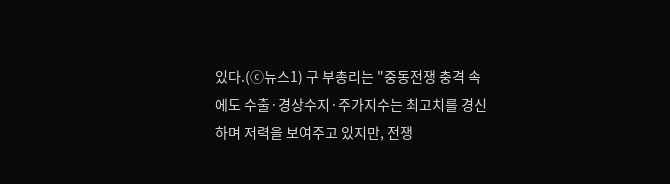있다.(ⓒ뉴스1) 구 부총리는 "중동전쟁 충격 속에도 수출·경상수지·주가지수는 최고치를 경신하며 저력을 보여주고 있지만, 전쟁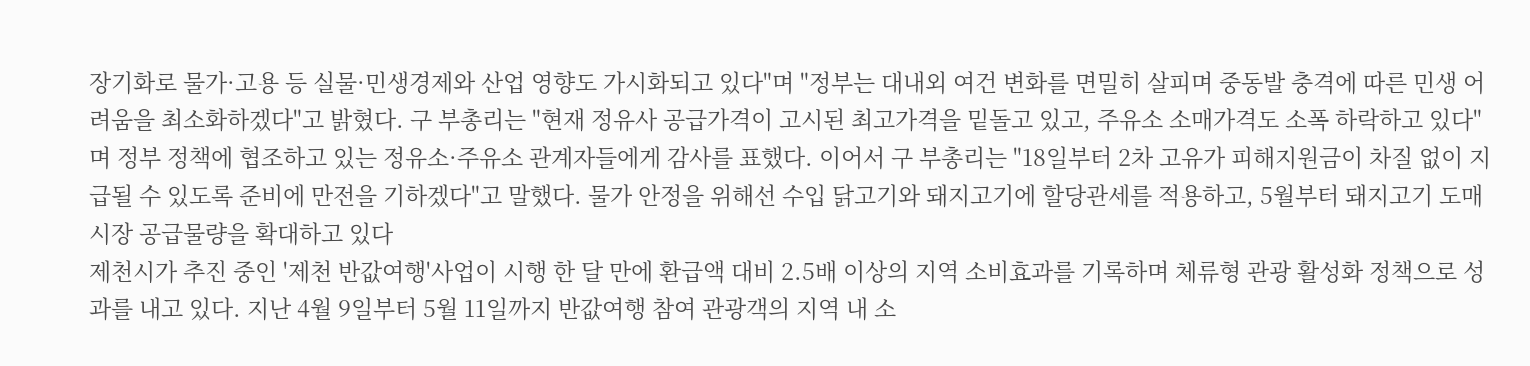장기화로 물가·고용 등 실물·민생경제와 산업 영향도 가시화되고 있다"며 "정부는 대내외 여건 변화를 면밀히 살피며 중동발 충격에 따른 민생 어려움을 최소화하겠다"고 밝혔다. 구 부총리는 "현재 정유사 공급가격이 고시된 최고가격을 밑돌고 있고, 주유소 소매가격도 소폭 하락하고 있다"며 정부 정책에 협조하고 있는 정유소·주유소 관계자들에게 감사를 표했다. 이어서 구 부총리는 "18일부터 2차 고유가 피해지원금이 차질 없이 지급될 수 있도록 준비에 만전을 기하겠다"고 말했다. 물가 안정을 위해선 수입 닭고기와 돼지고기에 할당관세를 적용하고, 5월부터 돼지고기 도매시장 공급물량을 확대하고 있다
제천시가 추진 중인 '제천 반값여행'사업이 시행 한 달 만에 환급액 대비 2.5배 이상의 지역 소비효과를 기록하며 체류형 관광 활성화 정책으로 성과를 내고 있다. 지난 4월 9일부터 5월 11일까지 반값여행 참여 관광객의 지역 내 소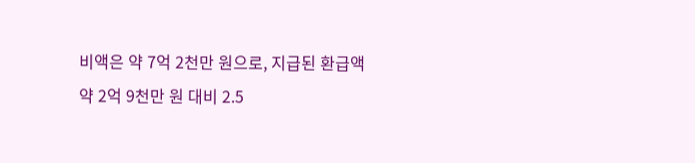비액은 약 7억 2천만 원으로, 지급된 환급액 약 2억 9천만 원 대비 2.5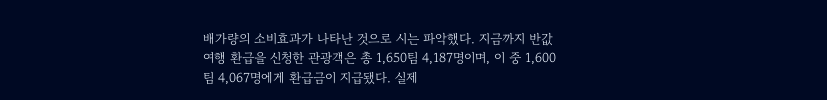배가량의 소비효과가 나타난 것으로 시는 파악했다. 지금까지 반값여행 환급을 신청한 관광객은 총 1,650팀 4,187명이며, 이 중 1,600팀 4,067명에게 환급금이 지급됐다. 실제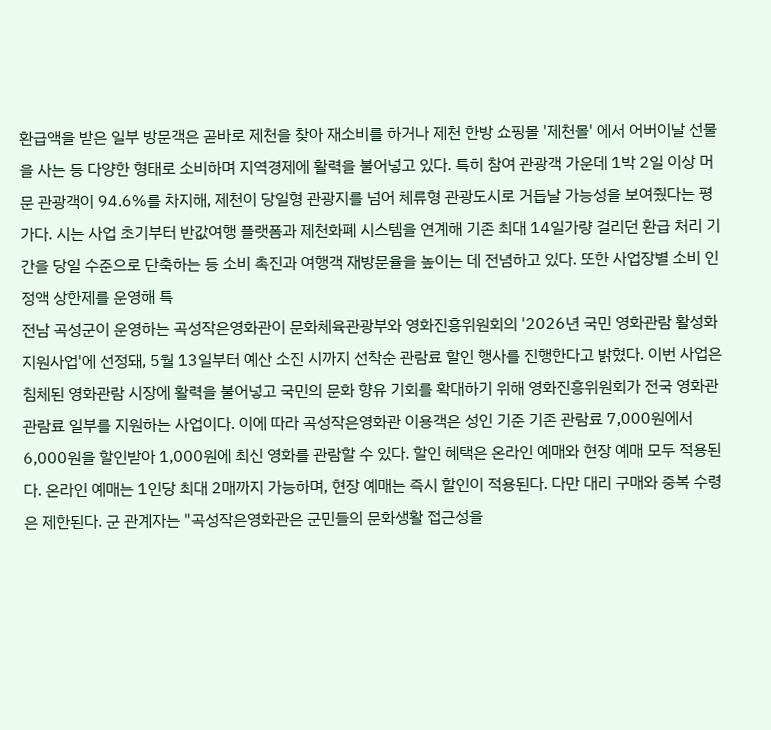환급액을 받은 일부 방문객은 곧바로 제천을 찾아 재소비를 하거나 제천 한방 쇼핑몰 '제천몰' 에서 어버이날 선물을 사는 등 다양한 형태로 소비하며 지역경제에 활력을 불어넣고 있다. 특히 참여 관광객 가운데 1박 2일 이상 머문 관광객이 94.6%를 차지해, 제천이 당일형 관광지를 넘어 체류형 관광도시로 거듭날 가능성을 보여줬다는 평가다. 시는 사업 초기부터 반값여행 플랫폼과 제천화폐 시스템을 연계해 기존 최대 14일가량 걸리던 환급 처리 기간을 당일 수준으로 단축하는 등 소비 촉진과 여행객 재방문율을 높이는 데 전념하고 있다. 또한 사업장별 소비 인정액 상한제를 운영해 특
전남 곡성군이 운영하는 곡성작은영화관이 문화체육관광부와 영화진흥위원회의 '2026년 국민 영화관람 활성화 지원사업'에 선정돼, 5월 13일부터 예산 소진 시까지 선착순 관람료 할인 행사를 진행한다고 밝혔다. 이번 사업은 침체된 영화관람 시장에 활력을 불어넣고 국민의 문화 향유 기회를 확대하기 위해 영화진흥위원회가 전국 영화관 관람료 일부를 지원하는 사업이다. 이에 따라 곡성작은영화관 이용객은 성인 기준 기존 관람료 7,000원에서 6,000원을 할인받아 1,000원에 최신 영화를 관람할 수 있다. 할인 혜택은 온라인 예매와 현장 예매 모두 적용된다. 온라인 예매는 1인당 최대 2매까지 가능하며, 현장 예매는 즉시 할인이 적용된다. 다만 대리 구매와 중복 수령은 제한된다. 군 관계자는 "곡성작은영화관은 군민들의 문화생활 접근성을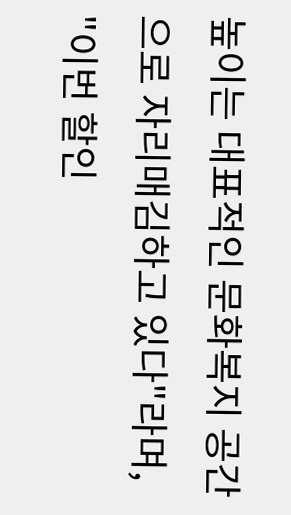높이는 대표적인 문화복지 공간으로 자리매김하고 있다"라며, "이번 할인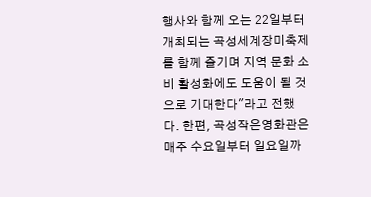행사와 함께 오는 22일부터 개최되는 곡성세계장미축제를 함께 즐기며 지역 문화 소비 활성화에도 도움이 될 것으로 기대한다"라고 전했다. 한편, 곡성작은영화관은 매주 수요일부터 일요일까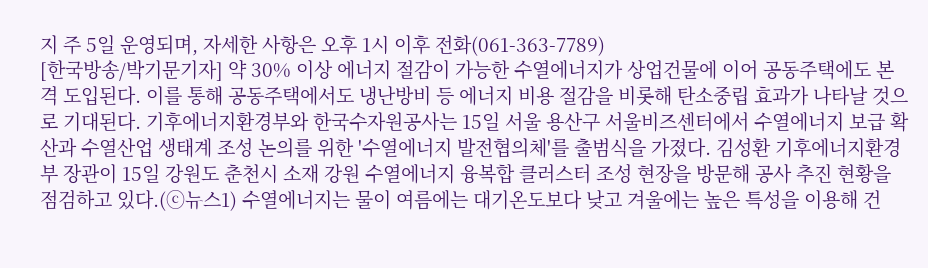지 주 5일 운영되며, 자세한 사항은 오후 1시 이후 전화(061-363-7789)
[한국방송/박기문기자] 약 30% 이상 에너지 절감이 가능한 수열에너지가 상업건물에 이어 공동주택에도 본격 도입된다. 이를 통해 공동주택에서도 냉난방비 등 에너지 비용 절감을 비롯해 탄소중립 효과가 나타날 것으로 기대된다. 기후에너지환경부와 한국수자원공사는 15일 서울 용산구 서울비즈센터에서 수열에너지 보급 확산과 수열산업 생태계 조성 논의를 위한 '수열에너지 발전협의체'를 출범식을 가졌다. 김성환 기후에너지환경부 장관이 15일 강원도 춘천시 소재 강원 수열에너지 융복합 클러스터 조성 현장을 방문해 공사 추진 현황을 점검하고 있다.(ⓒ뉴스1) 수열에너지는 물이 여름에는 대기온도보다 낮고 겨울에는 높은 특성을 이용해 건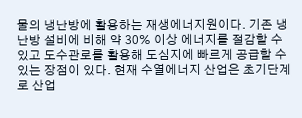물의 냉난방에 활용하는 재생에너지원이다. 기존 냉난방 설비에 비해 약 30% 이상 에너지를 절감할 수 있고 도수관로를 활용해 도심지에 빠르게 공급할 수 있는 장점이 있다. 현재 수열에너지 산업은 초기단계로 산업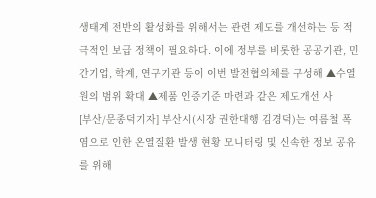생태계 전반의 활성화를 위해서는 관련 제도를 개선하는 등 적극적인 보급 정책이 필요하다. 이에 정부를 비롯한 공공기관, 민간기업, 학계, 연구기관 등이 이번 발전협의체를 구성해 ▲수열원의 범위 확대 ▲제품 인증기준 마련과 같은 제도개선 사
[부산/문종덕기자] 부산시(시장 권한대행 김경덕)는 여름철 폭염으로 인한 온열질환 발생 현황 모니터링 및 신속한 정보 공유를 위해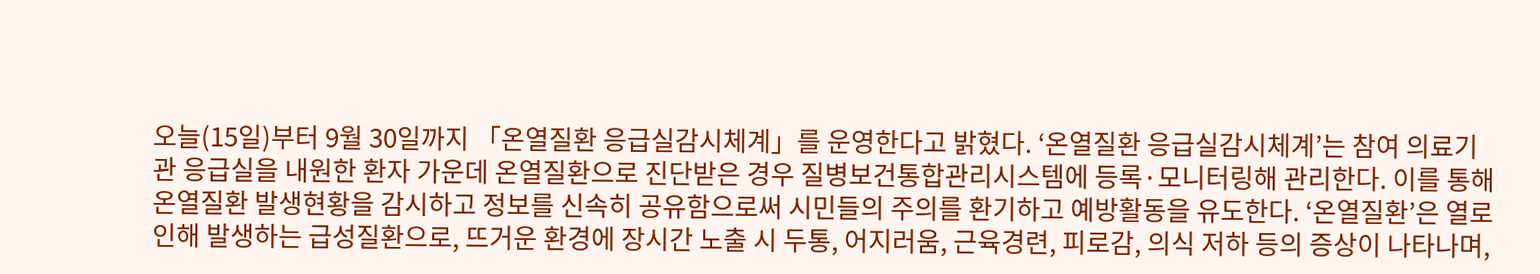오늘(15일)부터 9월 30일까지 「온열질환 응급실감시체계」를 운영한다고 밝혔다. ‘온열질환 응급실감시체계’는 참여 의료기관 응급실을 내원한 환자 가운데 온열질환으로 진단받은 경우 질병보건통합관리시스템에 등록·모니터링해 관리한다. 이를 통해 온열질환 발생현황을 감시하고 정보를 신속히 공유함으로써 시민들의 주의를 환기하고 예방활동을 유도한다. ‘온열질환’은 열로 인해 발생하는 급성질환으로, 뜨거운 환경에 장시간 노출 시 두통, 어지러움, 근육경련, 피로감, 의식 저하 등의 증상이 나타나며,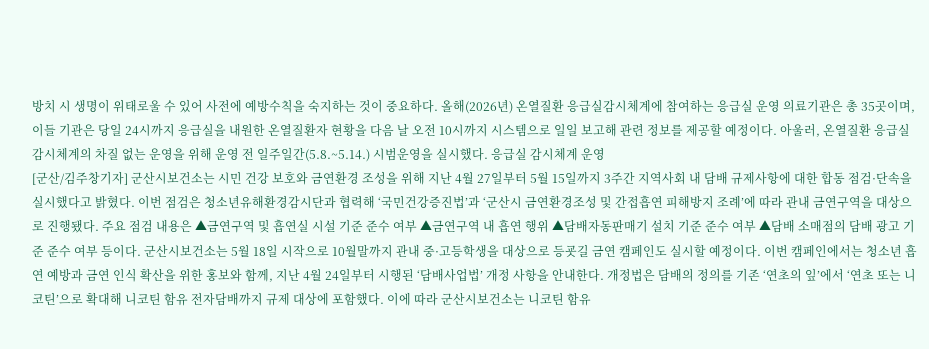방치 시 생명이 위태로울 수 있어 사전에 예방수칙을 숙지하는 것이 중요하다. 올해(2026년) 온열질환 응급실감시체계에 참여하는 응급실 운영 의료기관은 총 35곳이며, 이들 기관은 당일 24시까지 응급실을 내원한 온열질환자 현황을 다음 날 오전 10시까지 시스템으로 일일 보고해 관련 정보를 제공할 예정이다. 아울러, 온열질환 응급실감시체계의 차질 없는 운영을 위해 운영 전 일주일간(5.8.~5.14.) 시범운영을 실시했다. 응급실 감시체계 운영
[군산/김주창기자] 군산시보건소는 시민 건강 보호와 금연환경 조성을 위해 지난 4월 27일부터 5월 15일까지 3주간 지역사회 내 담배 규제사항에 대한 합동 점검·단속을 실시했다고 밝혔다. 이번 점검은 청소년유해환경감시단과 협력해 ‘국민건강증진법’과 ‘군산시 금연환경조성 및 간접흡연 피해방지 조례’에 따라 관내 금연구역을 대상으로 진행됐다. 주요 점검 내용은 ▲금연구역 및 흡연실 시설 기준 준수 여부 ▲금연구역 내 흡연 행위 ▲담배자동판매기 설치 기준 준수 여부 ▲담배 소매점의 담배 광고 기준 준수 여부 등이다. 군산시보건소는 5월 18일 시작으로 10월말까지 관내 중·고등학생을 대상으로 등굣길 금연 캠페인도 실시할 예정이다. 이번 캠페인에서는 청소년 흡연 예방과 금연 인식 확산을 위한 홍보와 함께, 지난 4월 24일부터 시행된 ‘담배사업법’ 개정 사항을 안내한다. 개정법은 담배의 정의를 기존 ‘연초의 잎’에서 ‘연초 또는 니코틴’으로 확대해 니코틴 함유 전자담배까지 규제 대상에 포함했다. 이에 따라 군산시보건소는 니코틴 함유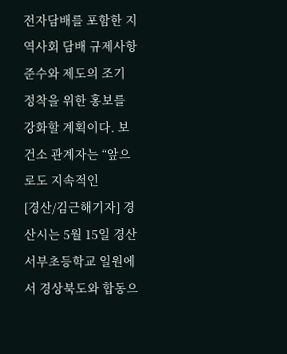전자담배를 포함한 지역사회 담배 규제사항 준수와 제도의 조기 정착을 위한 홍보를 강화할 계획이다. 보건소 관계자는 “앞으로도 지속적인
[경산/김근해기자] 경산시는 5월 15일 경산서부초등학교 일원에서 경상북도와 합동으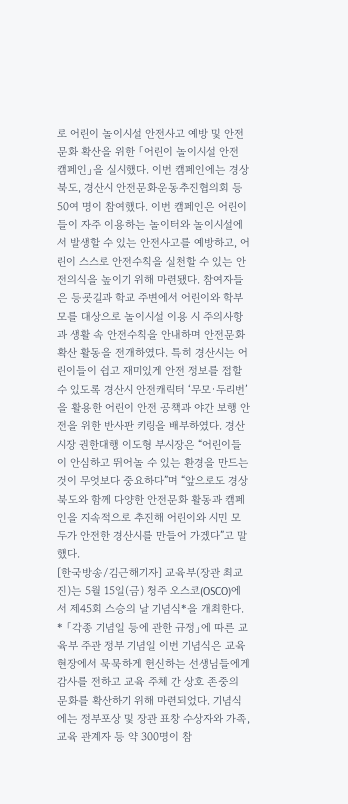로 어린이 놀이시설 안전사고 예방 및 안전문화 확산을 위한 「어린이 놀이시설 안전 캠페인」을 실시했다. 이번 캠페인에는 경상북도, 경산시 안전문화운동추진협의회 등 50여 명이 참여했다. 이번 캠페인은 어린이들이 자주 이용하는 놀이터와 놀이시설에서 발생할 수 있는 안전사고를 예방하고, 어린이 스스로 안전수칙을 실천할 수 있는 안전의식을 높이기 위해 마련됐다. 참여자들은 등굣길과 학교 주변에서 어린이와 학부모를 대상으로 놀이시설 이용 시 주의사항과 생활 속 안전수칙을 안내하며 안전문화 확산 활동을 전개하였다. 특히 경산시는 어린이들이 쉽고 재미있게 안전 정보를 접할 수 있도록 경산시 안전캐릭터 ‘무모·두리번’을 활용한 어린이 안전 공책과 야간 보행 안전을 위한 반사판 키링을 배부하였다. 경산시장 권한대행 이도형 부시장은 “어린이들이 안심하고 뛰어놀 수 있는 환경을 만드는 것이 무엇보다 중요하다”며 “앞으로도 경상북도와 함께 다양한 안전문화 활동과 캠페인을 지속적으로 추진해 어린이와 시민 모두가 안전한 경산시를 만들어 가겠다”고 말했다.
[한국방송/김근해기자] 교육부(장관 최교진)는 5월 15일(금) 청주 오스코(OSCO)에서 제45회 스승의 날 기념식*을 개최한다. * 「각종 기념일 등에 관한 규정」에 따른 교육부 주관 정부 기념일 이번 기념식은 교육 현장에서 묵묵하게 헌신하는 선생님들에게 감사를 전하고 교육 주체 간 상호 존중의 문화를 확산하기 위해 마련되었다. 기념식에는 정부포상 및 장관 표창 수상자와 가족, 교육 관계자 등 약 300명이 참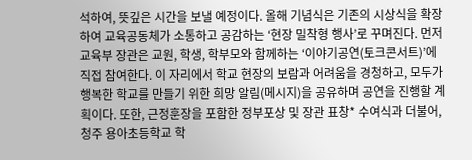석하여, 뜻깊은 시간을 보낼 예정이다. 올해 기념식은 기존의 시상식을 확장하여 교육공동체가 소통하고 공감하는 ‘현장 밀착형 행사’로 꾸며진다. 먼저 교육부 장관은 교원, 학생, 학부모와 함께하는 ‘이야기공연(토크콘서트)’에 직접 참여한다. 이 자리에서 학교 현장의 보람과 어려움을 경청하고, 모두가 행복한 학교를 만들기 위한 희망 알림(메시지)을 공유하며 공연을 진행할 계획이다. 또한, 근정훈장을 포함한 정부포상 및 장관 표창* 수여식과 더불어, 청주 용아초등학교 학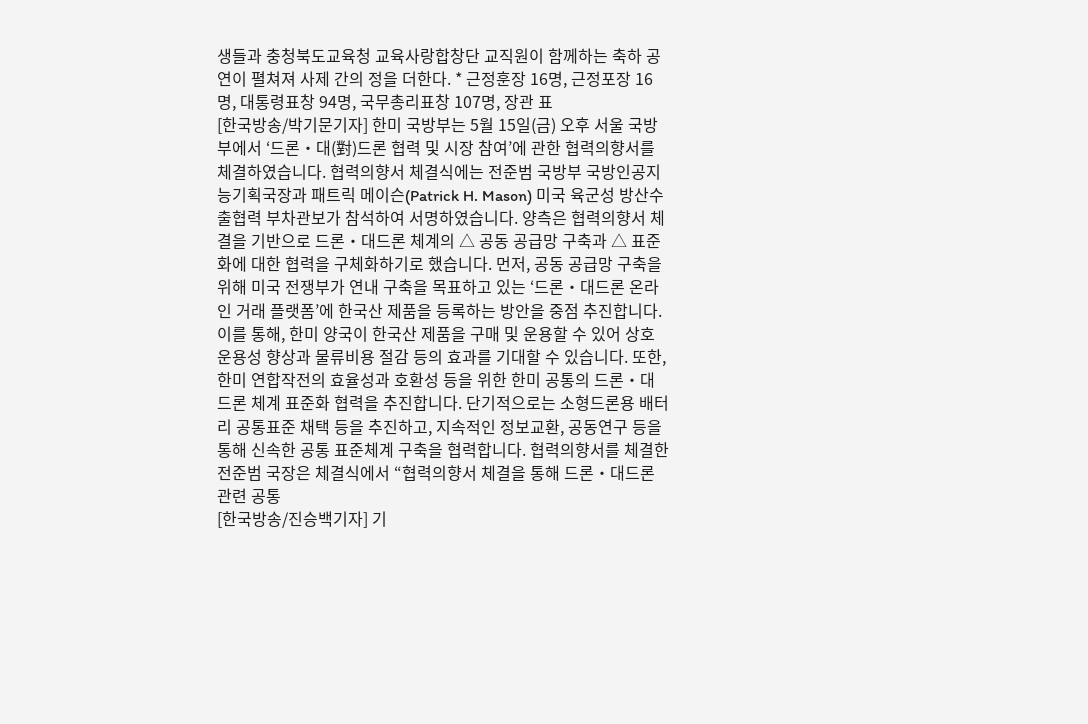생들과 충청북도교육청 교육사랑합창단 교직원이 함께하는 축하 공연이 펼쳐져 사제 간의 정을 더한다. * 근정훈장 16명, 근정포장 16명, 대통령표창 94명, 국무총리표창 107명, 장관 표
[한국방송/박기문기자] 한미 국방부는 5월 15일(금) 오후 서울 국방부에서 ‘드론‧대(對)드론 협력 및 시장 참여’에 관한 협력의향서를 체결하였습니다. 협력의향서 체결식에는 전준범 국방부 국방인공지능기획국장과 패트릭 메이슨(Patrick H. Mason) 미국 육군성 방산수출협력 부차관보가 참석하여 서명하였습니다. 양측은 협력의향서 체결을 기반으로 드론‧대드론 체계의 △ 공동 공급망 구축과 △ 표준화에 대한 협력을 구체화하기로 했습니다. 먼저, 공동 공급망 구축을 위해 미국 전쟁부가 연내 구축을 목표하고 있는 ‘드론‧대드론 온라인 거래 플랫폼’에 한국산 제품을 등록하는 방안을 중점 추진합니다. 이를 통해, 한미 양국이 한국산 제품을 구매 및 운용할 수 있어 상호운용성 향상과 물류비용 절감 등의 효과를 기대할 수 있습니다. 또한, 한미 연합작전의 효율성과 호환성 등을 위한 한미 공통의 드론‧대드론 체계 표준화 협력을 추진합니다. 단기적으로는 소형드론용 배터리 공통표준 채택 등을 추진하고, 지속적인 정보교환, 공동연구 등을 통해 신속한 공통 표준체계 구축을 협력합니다. 협력의향서를 체결한 전준범 국장은 체결식에서 “협력의향서 체결을 통해 드론‧대드론 관련 공통
[한국방송/진승백기자] 기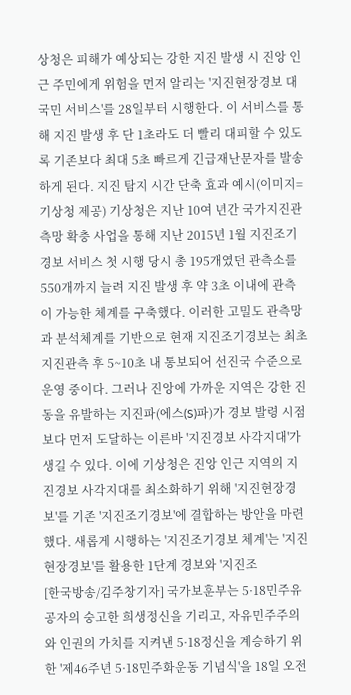상청은 피해가 예상되는 강한 지진 발생 시 진앙 인근 주민에게 위험을 먼저 알리는 '지진현장경보 대국민 서비스'를 28일부터 시행한다. 이 서비스를 통해 지진 발생 후 단 1초라도 더 빨리 대피할 수 있도록 기존보다 최대 5초 빠르게 긴급재난문자를 발송하게 된다. 지진 탐지 시간 단축 효과 예시(이미지=기상청 제공) 기상청은 지난 10여 년간 국가지진관측망 확충 사업을 통해 지난 2015년 1월 지진조기경보 서비스 첫 시행 당시 총 195개였던 관측소를 550개까지 늘려 지진 발생 후 약 3초 이내에 관측이 가능한 체계를 구축했다. 이러한 고밀도 관측망과 분석체계를 기반으로 현재 지진조기경보는 최초 지진관측 후 5~10초 내 통보되어 선진국 수준으로 운영 중이다. 그러나 진앙에 가까운 지역은 강한 진동을 유발하는 지진파(에스(S)파)가 경보 발령 시점보다 먼저 도달하는 이른바 '지진경보 사각지대'가 생길 수 있다. 이에 기상청은 진앙 인근 지역의 지진경보 사각지대를 최소화하기 위해 '지진현장경보'를 기존 '지진조기경보'에 결합하는 방안을 마련했다. 새롭게 시행하는 '지진조기경보 체계'는 '지진현장경보'를 활용한 1단계 경보와 '지진조
[한국방송/김주창기자] 국가보훈부는 5·18민주유공자의 숭고한 희생정신을 기리고, 자유민주주의와 인권의 가치를 지켜낸 5·18정신을 계승하기 위한 '제46주년 5·18민주화운동 기념식'을 18일 오전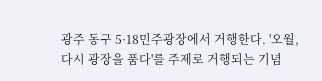광주 동구 5·18민주광장에서 거행한다. '오월, 다시 광장을 품다'를 주제로 거행되는 기념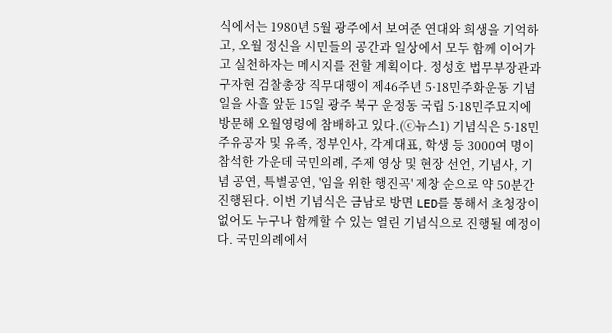식에서는 1980년 5월 광주에서 보여준 연대와 희생을 기억하고, 오월 정신을 시민들의 공간과 일상에서 모두 함께 이어가고 실천하자는 메시지를 전할 계획이다. 정성호 법무부장관과 구자현 검찰총장 직무대행이 제46주년 5·18민주화운동 기념일을 사흘 앞둔 15일 광주 북구 운정동 국립 5·18민주묘지에 방문해 오월영령에 참배하고 있다.(ⓒ뉴스1) 기념식은 5·18민주유공자 및 유족, 정부인사, 각계대표, 학생 등 3000여 명이 참석한 가운데 국민의례, 주제 영상 및 현장 선언, 기념사, 기념 공연, 특별공연, '임을 위한 행진곡' 제창 순으로 약 50분간 진행된다. 이번 기념식은 금남로 방면 LED를 통해서 초청장이 없어도 누구나 함께할 수 있는 열린 기념식으로 진행될 예정이다. 국민의례에서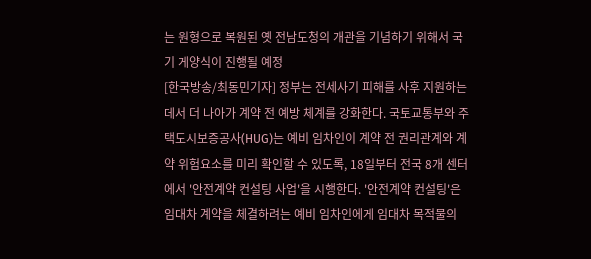는 원형으로 복원된 옛 전남도청의 개관을 기념하기 위해서 국기 게양식이 진행될 예정
[한국방송/최동민기자] 정부는 전세사기 피해를 사후 지원하는 데서 더 나아가 계약 전 예방 체계를 강화한다. 국토교통부와 주택도시보증공사(HUG)는 예비 임차인이 계약 전 권리관계와 계약 위험요소를 미리 확인할 수 있도록, 18일부터 전국 8개 센터에서 '안전계약 컨설팅 사업'을 시행한다. '안전계약 컨설팅'은 임대차 계약을 체결하려는 예비 임차인에게 임대차 목적물의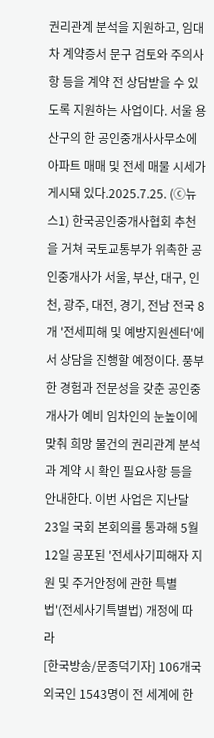권리관계 분석을 지원하고, 임대차 계약증서 문구 검토와 주의사항 등을 계약 전 상담받을 수 있도록 지원하는 사업이다. 서울 용산구의 한 공인중개사사무소에 아파트 매매 및 전세 매물 시세가 게시돼 있다.2025.7.25. (ⓒ뉴스1) 한국공인중개사협회 추천을 거쳐 국토교통부가 위촉한 공인중개사가 서울, 부산, 대구, 인천, 광주, 대전, 경기, 전남 전국 8개 '전세피해 및 예방지원센터'에서 상담을 진행할 예정이다. 풍부한 경험과 전문성을 갖춘 공인중개사가 예비 임차인의 눈높이에 맞춰 희망 물건의 권리관계 분석과 계약 시 확인 필요사항 등을 안내한다. 이번 사업은 지난달 23일 국회 본회의를 통과해 5월 12일 공포된 '전세사기피해자 지원 및 주거안정에 관한 특별법'(전세사기특별법) 개정에 따라
[한국방송/문종덕기자] 106개국 외국인 1543명이 전 세계에 한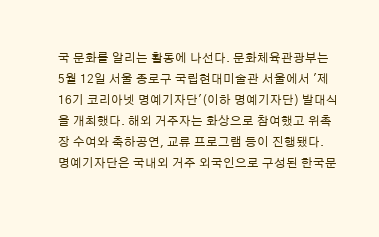국 문화를 알리는 활동에 나선다. 문화체육관광부는 5월 12일 서울 종로구 국립현대미술관 서울에서 '제16기 코리아넷 명예기자단'(이하 명예기자단) 발대식을 개최했다. 해외 거주자는 화상으로 참여했고 위촉장 수여와 축하공연, 교류 프로그램 등이 진행됐다. 명예기자단은 국내외 거주 외국인으로 구성된 한국문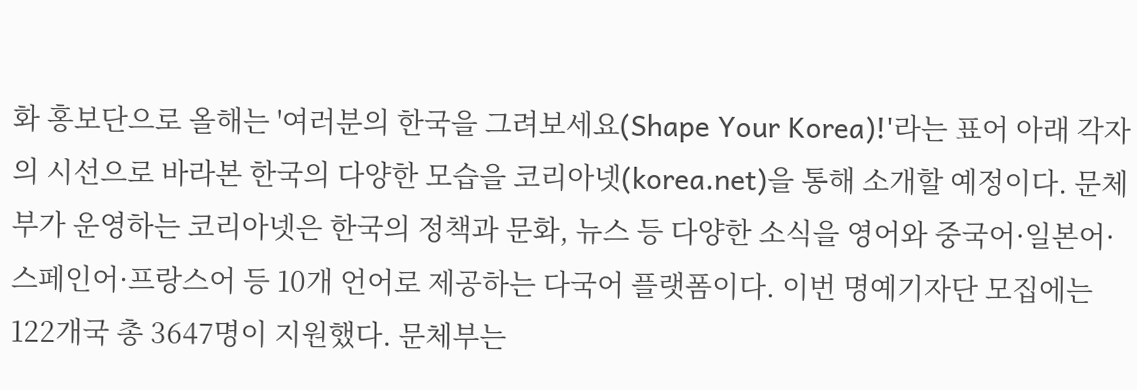화 홍보단으로 올해는 '여러분의 한국을 그려보세요(Shape Your Korea)!'라는 표어 아래 각자의 시선으로 바라본 한국의 다양한 모습을 코리아넷(korea.net)을 통해 소개할 예정이다. 문체부가 운영하는 코리아넷은 한국의 정책과 문화, 뉴스 등 다양한 소식을 영어와 중국어·일본어·스페인어·프랑스어 등 10개 언어로 제공하는 다국어 플랫폼이다. 이번 명예기자단 모집에는 122개국 총 3647명이 지원했다. 문체부는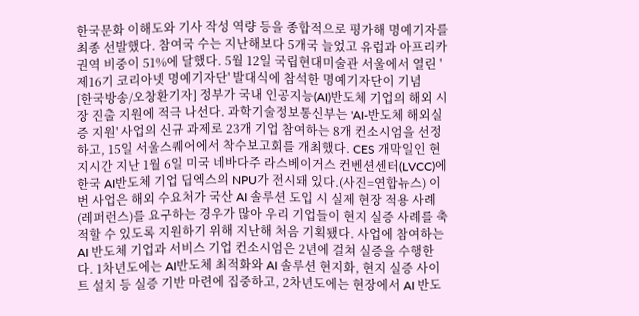한국문화 이해도와 기사 작성 역량 등을 종합적으로 평가해 명예기자를 최종 선발했다. 참여국 수는 지난해보다 5개국 늘었고 유럽과 아프리카 권역 비중이 51%에 달했다. 5월 12일 국립현대미술관 서울에서 열린 '제16기 코리아넷 명예기자단' 발대식에 참석한 명예기자단이 기념
[한국방송/오창환기자] 정부가 국내 인공지능(AI)반도체 기업의 해외 시장 진출 지원에 적극 나선다. 과학기술정보통신부는 'AI-반도체 해외실증 지원' 사업의 신규 과제로 23개 기업 참여하는 8개 컨소시엄을 선정하고, 15일 서울스퀘어에서 착수보고회를 개최했다. CES 개막일인 현지시간 지난 1월 6일 미국 네바다주 라스베이거스 컨벤션센터(LVCC)에 한국 AI반도체 기업 딥엑스의 NPU가 전시돼 있다.(사진=연합뉴스) 이번 사업은 해외 수요처가 국산 AI 솔루션 도입 시 실제 현장 적용 사례(레퍼런스)를 요구하는 경우가 많아 우리 기업들이 현지 실증 사례를 축적할 수 있도록 지원하기 위해 지난해 처음 기획됐다. 사업에 참여하는 AI 반도체 기업과 서비스 기업 컨소시엄은 2년에 걸쳐 실증을 수행한다. 1차년도에는 AI반도체 최적화와 AI 솔루션 현지화, 현지 실증 사이트 설치 등 실증 기반 마련에 집중하고, 2차년도에는 현장에서 AI 반도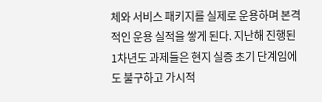체와 서비스 패키지를 실제로 운용하며 본격적인 운용 실적을 쌓게 된다. 지난해 진행된 1차년도 과제들은 현지 실증 초기 단계임에도 불구하고 가시적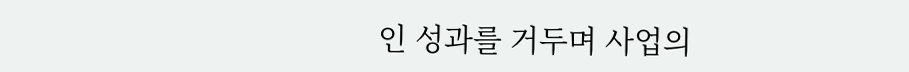인 성과를 거두며 사업의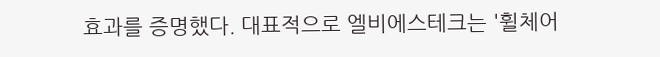효과를 증명했다. 대표적으로 엘비에스테크는 '휠체어